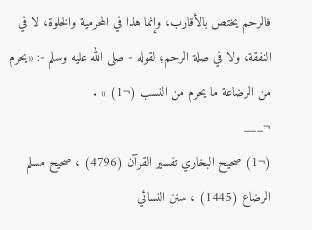فالرحم يختص بالأقارب، وإنما هذا في المحرمية والخلوة، لا في النفقة، ولا في صلة الرحم؛ لقوله - صلى الله عليه وسلم -: «يحرم من الرضاعة ما يحرم من النسب (¬1) » .
¬___
(¬1) صحيح البخاري تفسير القرآن (4796) ، صحيح مسلم الرضاع (1445) ، سنن النسائي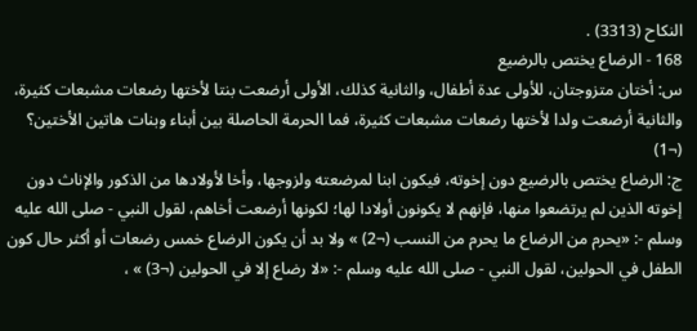النكاح (3313) .
168 - الرضاع يختص بالرضيع
س: أختان متزوجتان، للأولى عدة أطفال، والثانية كذلك، الأولى أرضعت بنتا لأختها رضعات مشبعات كثيرة، والثانية أرضعت ولدا لأختها رضعات مشبعات كثيرة، فما الحرمة الحاصلة بين أبناء وبنات هاتين الأختين؟ (¬1)
ج: الرضاع يختص بالرضيع دون إخوته، فيكون ابنا لمرضعته ولزوجها، وأخا لأولادها من الذكور والإناث دون إخوته الذين لم يرتضعوا منها، فإنهم لا يكونون أولادا لها؛ لكونها أرضعت أخاهم، لقول النبي - صلى الله عليه وسلم -: «يحرم من الرضاع ما يحرم من النسب (¬2) » ولا بد أن يكون الرضاع خمس رضعات أو أكثر حال كون الطفل في الحولين، لقول النبي - صلى الله عليه وسلم -: «لا رضاع إلا في الحولين (¬3) » ،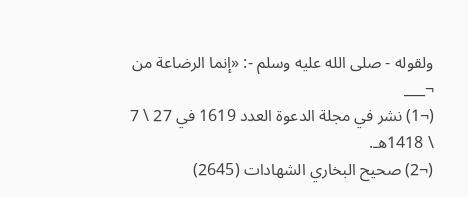ولقوله - صلى الله عليه وسلم -: «إنما الرضاعة من
¬___
(¬1) نشر في مجلة الدعوة العدد 1619 في 27 \ 7 \ 1418هـ.
(¬2) صحيح البخاري الشهادات (2645)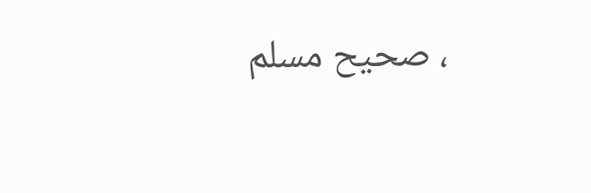، صحيح مسلم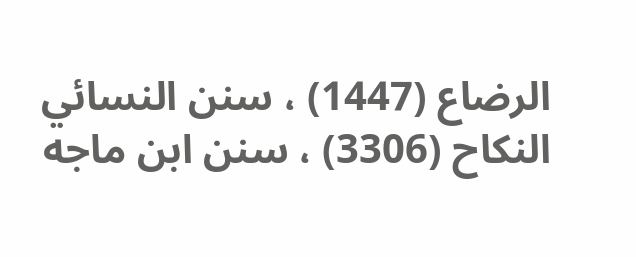الرضاع (1447) ، سنن النسائي النكاح (3306) ، سنن ابن ماجه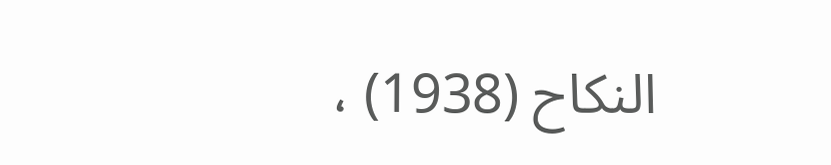النكاح (1938) ،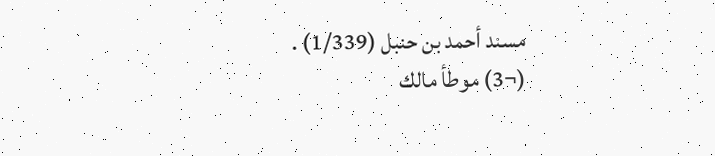مسند أحمد بن حنبل (1/339) .
(¬3) موطأ مالك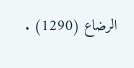الرضاع (1290) .